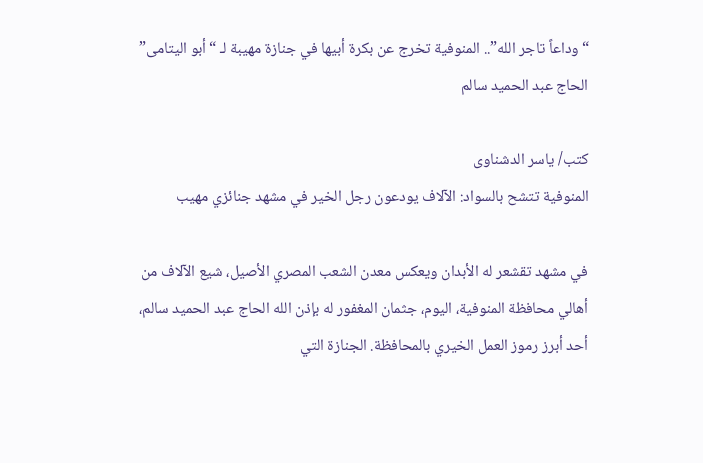“وداعاً تاجر الله”.. المنوفية تخرج عن بكرة أبيها في جنازة مهيبة لـ “أبو اليتامى” الحاج عبد الحميد سالم

كتب/ ياسر الدشناوى
المنوفية تتشح بالسواد: الآلاف يودعون رجل الخير في مشهد جنائزي مهيب

في مشهد تقشعر له الأبدان ويعكس معدن الشعب المصري الأصيل، شيع الآلاف من أهالي محافظة المنوفية، اليوم، جثمان المغفور له بإذن الله الحاج عبد الحميد سالم، أحد أبرز رموز العمل الخيري بالمحافظة. الجنازة التي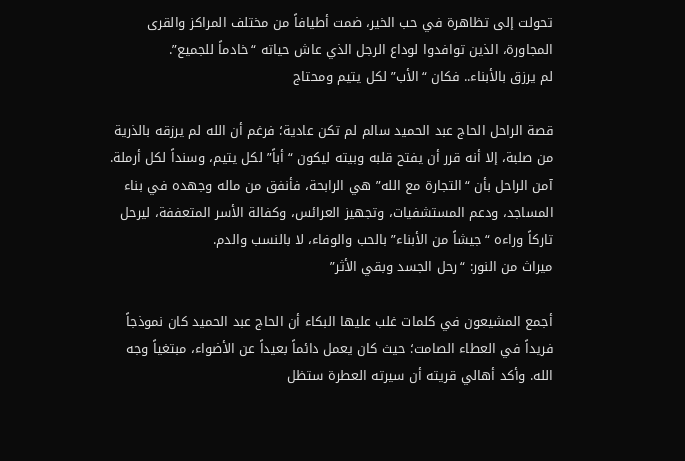تحولت إلى تظاهرة في حب الخير، ضمت أطيافاً من مختلف المراكز والقرى المجاورة، الذين توافدوا لوداع الرجل الذي عاش حياته “خادماً للجميع”.
لم يرزق بالأبناء.. فكان “الأب” لكل يتيم ومحتاج

قصة الراحل الحاج عبد الحميد سالم لم تكن عادية؛ فرغم أن الله لم يرزقه بالذرية من صلبة، إلا أنه قرر أن يفتح قلبه وبيته ليكون “أباً” لكل يتيم، وسنداً لكل أرملة. آمن الراحل بأن “التجارة مع الله” هي الرابحة، فأنفق من ماله وجهده في بناء المساجد، ودعم المستشفيات، وتجهيز العرائس، وكفالة الأسر المتعففة، ليرحل تاركاً وراءه “جيشاً من الأبناء” بالحب والوفاء، لا بالنسب والدم.
ميراث من النور: “رحل الجسد وبقي الأثر”

أجمع المشيعون في كلمات غلب عليها البكاء أن الحاج عبد الحميد كان نموذجاً فريداً في العطاء الصامت؛ حيث كان يعمل دائماً بعيداً عن الأضواء، مبتغياً وجه الله. وأكد أهالي قريته أن سيرته العطرة ستظل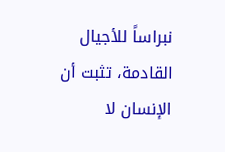نبراساً للأجيال القادمة، تثبت أن الإنسان لا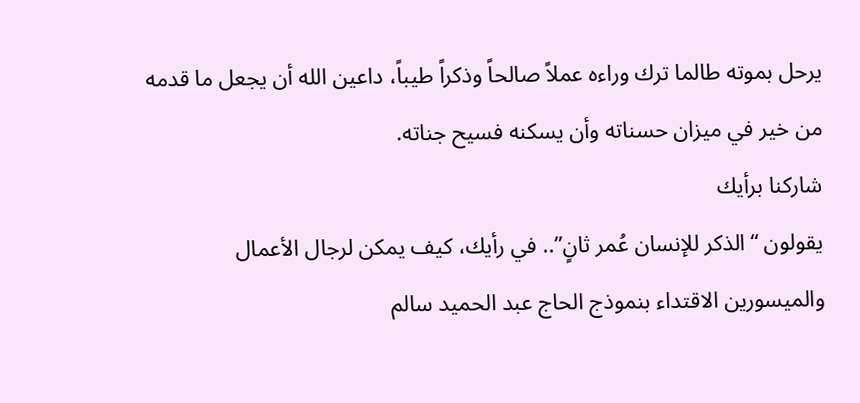يرحل بموته طالما ترك وراءه عملاً صالحاً وذكراً طيباً، داعين الله أن يجعل ما قدمه من خير في ميزان حسناته وأن يسكنه فسيح جناته.
شاركنا برأيك
يقولون “الذكر للإنسان عُمر ثانٍ”.. في رأيك، كيف يمكن لرجال الأعمال والميسورين الاقتداء بنموذج الحاج عبد الحميد سالم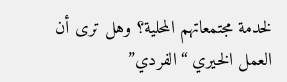لخدمة مجتمعاتهم المحلية؟ وهل ترى أن العمل الخيري “الفردي”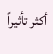أكثر تأثيراً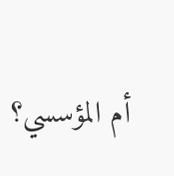أم المؤسسي؟